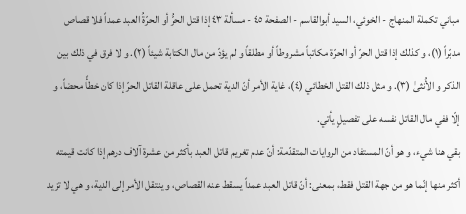مباني تكملة المنهاج - الخوئي، السيد أبوالقاسم - الصفحة ٤٥ - مسألة ٤٣ إذا قتل الحرُّ أو الحرّةُ العبد عمداً فلا قصاص
مدبّراً (١)، و كذلك إذا قتل الحرّ أو الحرّة مكاتباً مشروطاً أو مطلقاً و لم يؤدّ من مال الكتابة شيئاً (٢). و لا فرق في ذلك بين الذكر و الأُنثىٰ (٣). و مثل ذلك القتل الخطائي (٤)، غاية الأمر أنّ الدية تحمل على عاقلة القاتل الحرّ إذا كان خطأً محضاً، و إلّا ففي مال القاتل نفسه على تفصيلٍ يأتي.
بقي هنا شيء، و هو أنّ المستفاد من الروايات المتقدّمة: أنّ عدم تغريم قاتل العبد بأكثر من عشرة آلاف درهم إذا كانت قيمته أكثر منها إنّما هو من جهة القتل فقط، بمعنى: أنّ قاتل العبد عمداً يسقط عنه القصاص، و ينتقل الأمر إلى الدية، و هي لا تزيد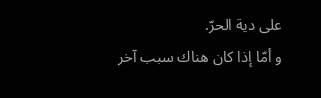على دية الحرّ.
و أمّا إذا كان هناك سبب آخر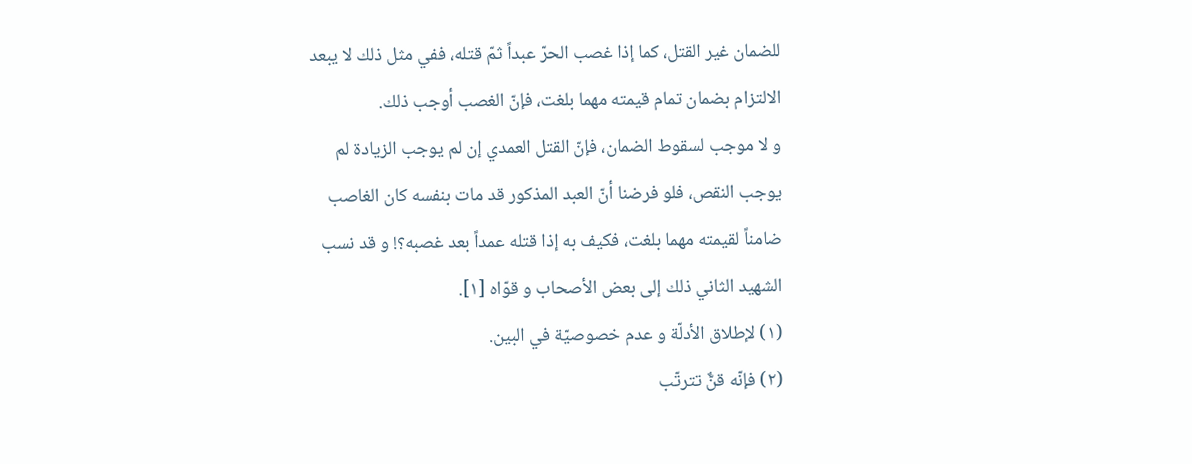للضمان غير القتل، كما إذا غصب الحرّ عبداً ثمّ قتله، ففي مثل ذلك لا يبعد الالتزام بضمان تمام قيمته مهما بلغت، فإنّ الغصب أوجب ذلك.
و لا موجب لسقوط الضمان، فإنّ القتل العمدي إن لم يوجب الزيادة لم يوجب النقص، فلو فرضنا أنّ العبد المذكور قد مات بنفسه كان الغاصب ضامناً لقيمته مهما بلغت، فكيف به إذا قتله عمداً بعد غصبه؟! و قد نسب الشهيد الثاني ذلك إلى بعض الأصحاب و قوّاه [١].
(١) لإطلاق الأدلّة و عدم خصوصيّة في البين.
(٢) فإنّه قنٌّ تترتّب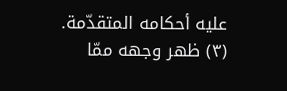عليه أحكامه المتقدّمة.
(٣) ظهر وجهه ممّا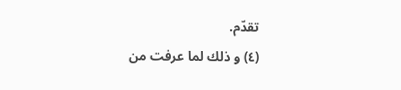تقدّم.
(٤) و ذلك لما عرفت من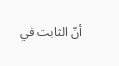أنّ الثابت في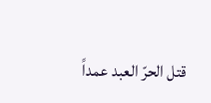قتل الحرّ العبد عمداً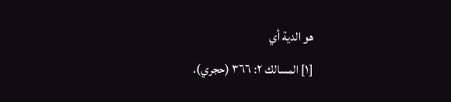هو الدية أي
[١] المسالك ٢: ٣٦٦ (حجري).